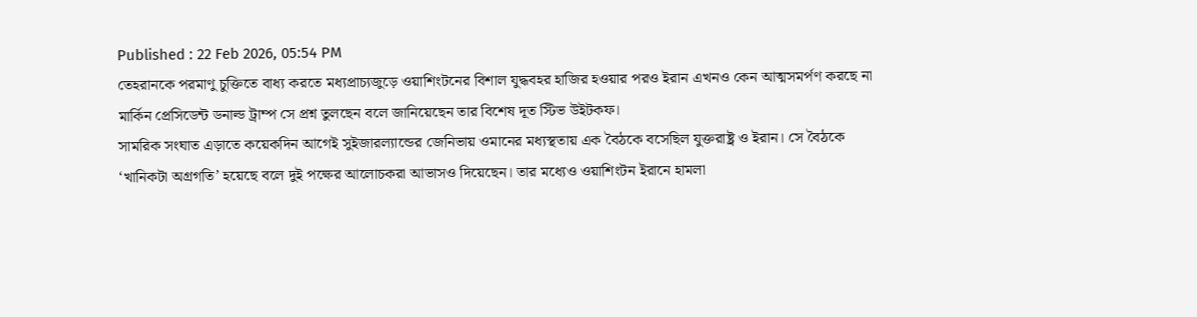Published : 22 Feb 2026, 05:54 PM
তেহরানকে পরমাণু চুক্তিতে বাধ্য করতে মধ্যপ্রাচ্যজুড়ে ওয়াশিংটনের বিশাল যুদ্ধবহর হাজির হওয়ার পরও ইরান এখনও কেন আত্মসমর্পণ করছে না মার্কিন প্রেসিডেন্ট ডনাল্ড ট্রাম্প সে প্রশ্ন তুলছেন বলে জানিয়েছেন তার বিশেষ দূত স্টিভ উইটকফ।
সামরিক সংঘাত এড়াতে কয়েকদিন আগেই সুইজারল্যান্ডের জেনিভায় ওমানের মধ্যস্থতায় এক বৈঠকে বসেছিল যুক্তরাষ্ট্র ও ইরান। সে বৈঠকে ‘খানিকটা অগ্রগতি’ হয়েছে বলে দুই পক্ষের আলোচকরা আভাসও দিয়েছেন। তার মধ্যেও ওয়াশিংটন ইরানে হামলা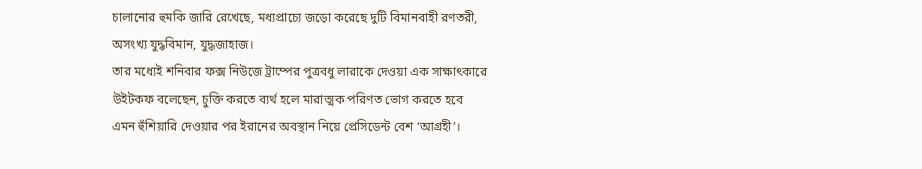চালানোর হুমকি জারি রেখেছে, মধ্যপ্রাচ্যে জড়ো করেছে দুটি বিমানবাহী রণতরী, অসংখ্য যুদ্ধবিমান, যুদ্ধজাহাজ।
তার মধ্যেই শনিবার ফক্স নিউজে ট্রাম্পের পুত্রবধু লারাকে দেওয়া এক সাক্ষাৎকারে উইটকফ বলেছেন, চুক্তি করতে ব্যর্থ হলে মারাত্মক পরিণত ভোগ করতে হবে এমন হুঁশিয়ারি দেওয়ার পর ইরানের অবস্থান নিয়ে প্রেসিডেন্ট বেশ ‘আগ্রহী’।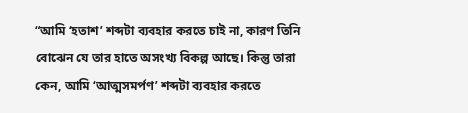“আমি ‘হতাশ’ শব্দটা ব্যবহার করতে চাই না, কারণ তিনি বোঝেন যে তার হাতে অসংখ্য বিকল্প আছে। কিন্তু তারা কেন, আমি ‘আত্মসমর্পণ’ শব্দটা ব্যবহার করতে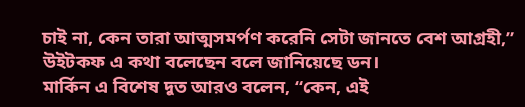চাই না, কেন তারা আত্মসমর্পণ করেনি সেটা জানতে বেশ আগ্রহী,” উইটকফ এ কথা বলেছেন বলে জানিয়েছে ডন।
মার্কিন এ বিশেষ দূত আরও বলেন, “কেন, এই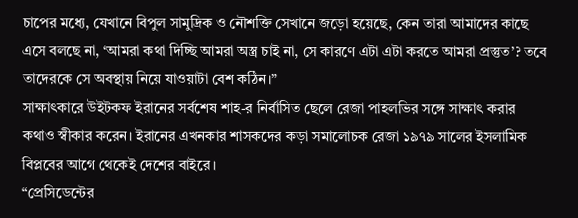চাপের মধ্যে, যেখানে বিপুল সামুদ্রিক ও নৌশক্তি সেখানে জড়ো হয়েছে, কেন তারা আমাদের কাছে এসে বলছে না, ‘আমরা কথা দিচ্ছি আমরা অস্ত্র চাই না, সে কারণে এটা এটা করতে আমরা প্রস্তুত’? তবে তাদেরকে সে অবস্থায় নিয়ে যাওয়াটা বেশ কঠিন।”
সাক্ষাৎকারে উইটকফ ইরানের সর্বশেষ শাহ-র নির্বাসিত ছেলে রেজা পাহলভির সঙ্গে সাক্ষাৎ করার কথাও স্বীকার করেন। ইরানের এখনকার শাসকদের কড়া সমালোচক রেজা ১৯৭৯ সালের ইসলামিক বিপ্লবের আগে থেকেই দেশের বাইরে।
“প্রেসিডেন্টের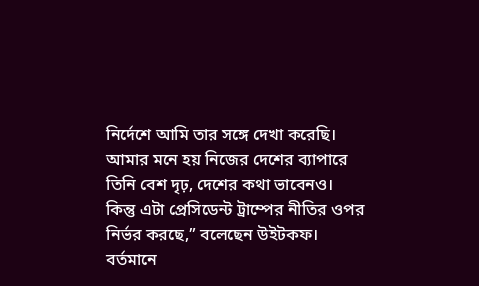নির্দেশে আমি তার সঙ্গে দেখা করেছি। আমার মনে হয় নিজের দেশের ব্যাপারে তিনি বেশ দৃঢ়, দেশের কথা ভাবেনও। কিন্তু এটা প্রেসিডেন্ট ট্রাম্পের নীতির ওপর নির্ভর করছে,” বলেছেন উইটকফ।
বর্তমানে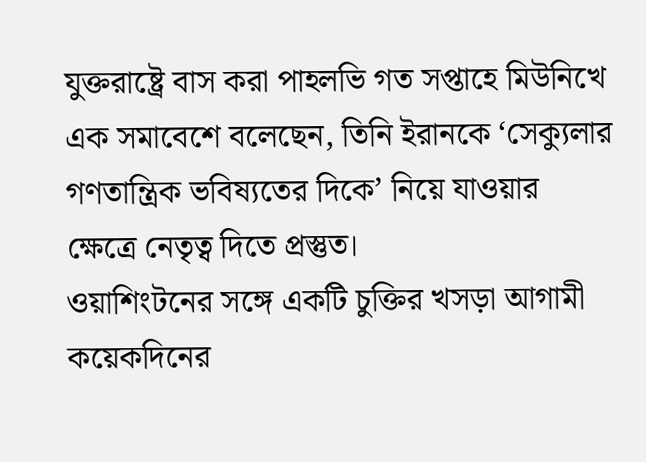যুক্তরাষ্ট্রে বাস করা পাহলভি গত সপ্তাহে মিউনিখে এক সমাবেশে বলেছেন, তিনি ইরানকে ‘সেক্যুলার গণতান্ত্রিক ভবিষ্যতের দিকে’ নিয়ে যাওয়ার ক্ষেত্রে নেতৃত্ব দিতে প্রস্তুত।
ওয়াশিংটনের সঙ্গে একটি চুক্তির খসড়া আগামী কয়েকদিনের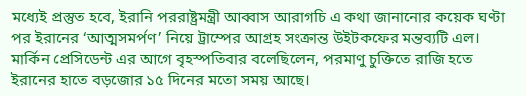মধ্যেই প্রস্তুত হবে, ইরানি পররাষ্ট্রমন্ত্রী আব্বাস আরাগচি এ কথা জানানোর কয়েক ঘণ্টা পর ইরানের ‘আত্মসমর্পণ’ নিয়ে ট্রাম্পের আগ্রহ সংক্রান্ত উইটকফের মন্তব্যটি এল।
মার্কিন প্রেসিডেন্ট এর আগে বৃহস্পতিবার বলেছিলেন, পরমাণু চুক্তিতে রাজি হতে ইরানের হাতে বড়জোর ১৫ দিনের মতো সময় আছে।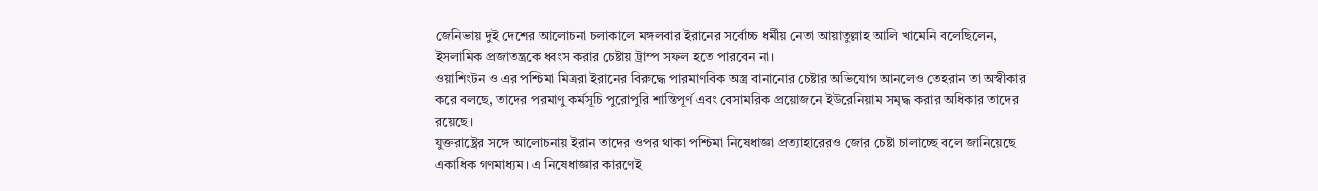জেনিভায় দুই দেশের আলোচনা চলাকালে মঙ্গলবার ইরানের সর্বোচ্চ ধর্মীয় নেতা আয়াতুল্লাহ আলি খামেনি বলেছিলেন, ইসলামিক প্রজাতন্ত্রকে ধ্বংস করার চেষ্টায় ট্রাম্প সফল হতে পারবেন না।
ওয়াশিংটন ও এর পশ্চিমা মিত্ররা ইরানের বিরুদ্ধে পারমাণবিক অস্ত্র বানানোর চেষ্টার অভিযোগ আনলেও তেহরান তা অস্বীকার করে বলছে, তাদের পরমাণু কর্মসূচি পুরোপুরি শান্তিপূর্ণ এবং বেসামরিক প্রয়োজনে ইউরেনিয়াম সমৃদ্ধ করার অধিকার তাদের রয়েছে।
যুক্তরাষ্ট্রের সঙ্গে আলোচনায় ইরান তাদের ওপর থাকা পশ্চিমা নিষেধাজ্ঞা প্রত্যাহারেরও জোর চেষ্টা চালাচ্ছে বলে জানিয়েছে একাধিক গণমাধ্যম। এ নিষেধাজ্ঞার কারণেই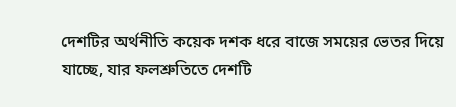দেশটির অর্থনীতি কয়েক দশক ধরে বাজে সময়ের ভেতর দিয়ে যাচ্ছে, যার ফলশ্রুতিতে দেশটি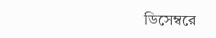ডিসেম্বরে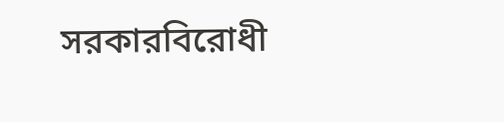সরকারবিরোধী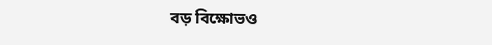বড় বিক্ষোভও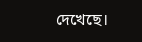দেখেছে।